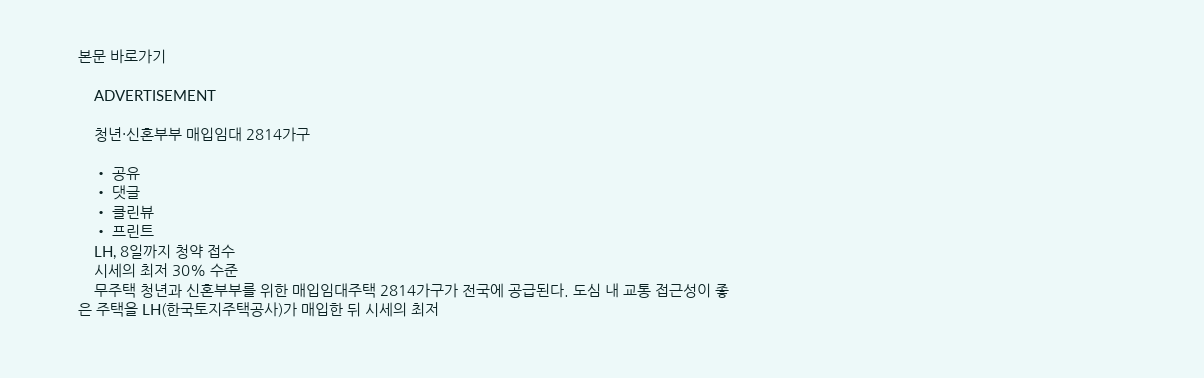본문 바로가기

    ADVERTISEMENT

    청년·신혼부부 매입임대 2814가구

    • 공유
    • 댓글
    • 클린뷰
    • 프린트
    LH, 8일까지 청약 접수
    시세의 최저 30% 수준
    무주택 청년과 신혼부부를 위한 매입임대주택 2814가구가 전국에 공급된다. 도심 내 교통 접근성이 좋은 주택을 LH(한국토지주택공사)가 매입한 뒤 시세의 최저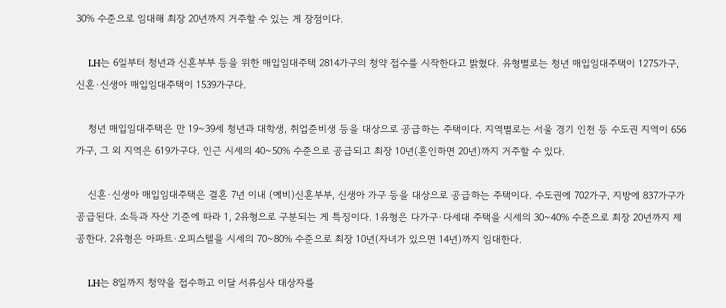30% 수준으로 임대해 최장 20년까지 거주할 수 있는 게 장점이다.

    LH는 6일부터 청년과 신혼부부 등을 위한 매입임대주택 2814가구의 청약 접수를 시작한다고 밝혔다. 유형별로는 청년 매입임대주택이 1275가구, 신혼·신생아 매입임대주택이 1539가구다.

    청년 매입임대주택은 만 19~39세 청년과 대학생, 취업준비생 등을 대상으로 공급하는 주택이다. 지역별로는 서울 경기 인천 등 수도권 지역이 656가구, 그 외 지역은 619가구다. 인근 시세의 40~50% 수준으로 공급되고 최장 10년(혼인하면 20년)까지 거주할 수 있다.

    신혼·신생아 매입임대주택은 결혼 7년 이내 (예비)신혼부부, 신생아 가구 등을 대상으로 공급하는 주택이다. 수도권에 702가구, 지방에 837가구가 공급된다. 소득과 자산 기준에 따라 1, 2유형으로 구분되는 게 특징이다. 1유형은 다가구·다세대 주택을 시세의 30~40% 수준으로 최장 20년까지 제공한다. 2유형은 아파트·오피스텔을 시세의 70~80% 수준으로 최장 10년(자녀가 있으면 14년)까지 임대한다.

    LH는 8일까지 청약을 접수하고 이달 서류심사 대상자를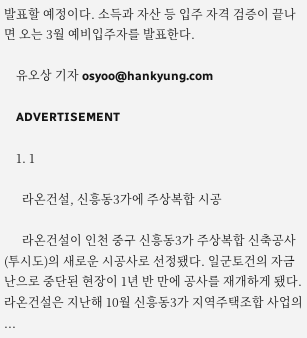발표할 예정이다. 소득과 자산 등 입주 자격 검증이 끝나면 오는 3월 예비입주자를 발표한다.

    유오상 기자 osyoo@hankyung.com

    ADVERTISEMENT

    1. 1

      라온건설, 신흥동3가에 주상복합 시공

      라온건설이 인천 중구 신흥동3가 주상복합 신축공사(투시도)의 새로운 시공사로 선정됐다. 일군토건의 자금난으로 중단된 현장이 1년 반 만에 공사를 재개하게 됐다.라온건설은 지난해 10월 신흥동3가 지역주택조합 사업의 ...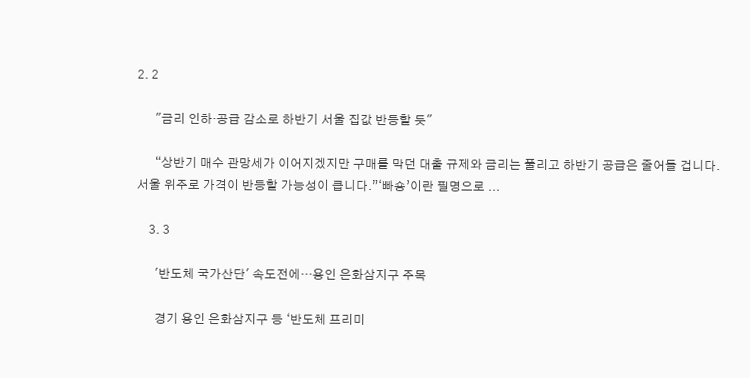2. 2

      "금리 인하·공급 감소로 하반기 서울 집값 반등할 듯"

      “상반기 매수 관망세가 이어지겠지만 구매를 막던 대출 규제와 금리는 풀리고 하반기 공급은 줄어들 겁니다. 서울 위주로 가격이 반등할 가능성이 큽니다.”‘빠숑’이란 필명으로 ...

    3. 3

      '반도체 국가산단' 속도전에…용인 은화삼지구 주목

      경기 용인 은화삼지구 등 ‘반도체 프리미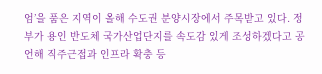엄’을 품은 지역이 올해 수도권 분양시장에서 주목받고 있다. 정부가 용인 반도체 국가산업단지를 속도감 있게 조성하겠다고 공언해 직주근접과 인프라 확충 등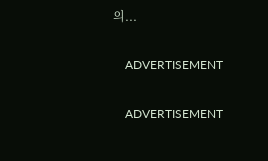의...

    ADVERTISEMENT

    ADVERTISEMENT